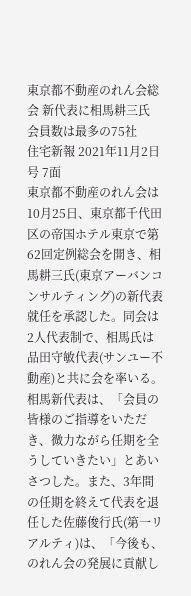東京都不動産のれん会総会 新代表に相馬耕三氏 会員数は最多の75社
住宅新報 2021年11月2日 号 7面
東京都不動産のれん会は10月25日、東京都千代田区の帝国ホテル東京で第62回定例総会を開き、相馬耕三氏(東京アーバンコンサルティング)の新代表就任を承認した。同会は2人代表制で、相馬氏は品田守敏代表(サンユー不動産)と共に会を率いる。
相馬新代表は、「会員の皆様のご指導をいただき、微力ながら任期を全うしていきたい」とあいさつした。また、3年間の任期を終えて代表を退任した佐藤俊行氏(第一リアルティ)は、「今後も、のれん会の発展に貢献し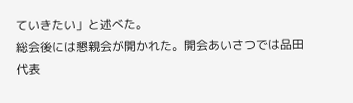ていきたい」と述べた。
総会後には懇親会が開かれた。開会あいさつでは品田代表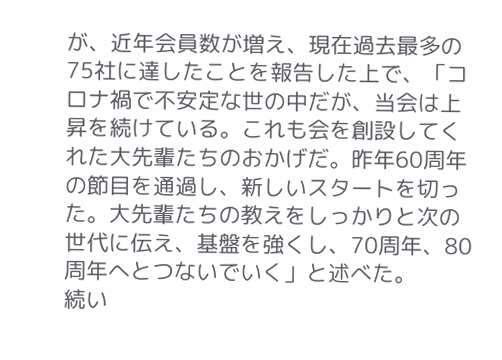が、近年会員数が増え、現在過去最多の75社に達したことを報告した上で、「コロナ禍で不安定な世の中だが、当会は上昇を続けている。これも会を創設してくれた大先輩たちのおかげだ。昨年60周年の節目を通過し、新しいスタートを切った。大先輩たちの教えをしっかりと次の世代に伝え、基盤を強くし、70周年、80周年へとつないでいく」と述べた。
続い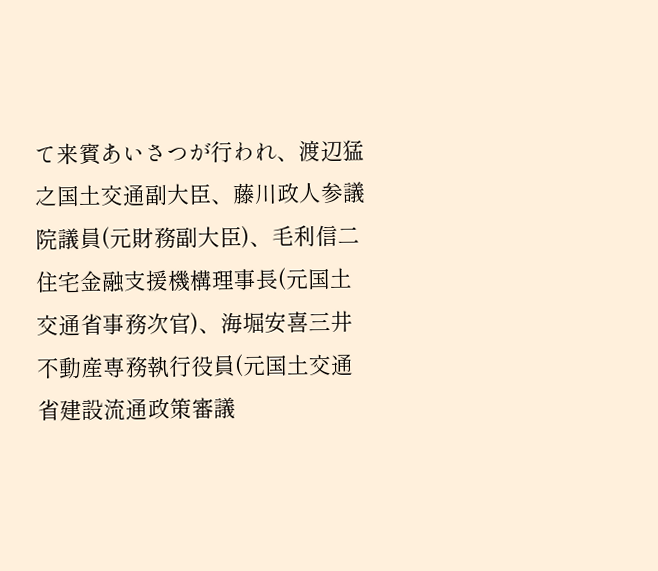て来賓あいさつが行われ、渡辺猛之国土交通副大臣、藤川政人参議院議員(元財務副大臣)、毛利信二住宅金融支援機構理事長(元国土交通省事務次官)、海堀安喜三井不動産専務執行役員(元国土交通省建設流通政策審議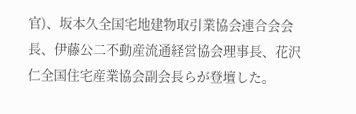官)、坂本久全国宅地建物取引業協会連合会会長、伊藤公二不動産流通経営協会理事長、花沢仁全国住宅産業協会副会長らが登壇した。